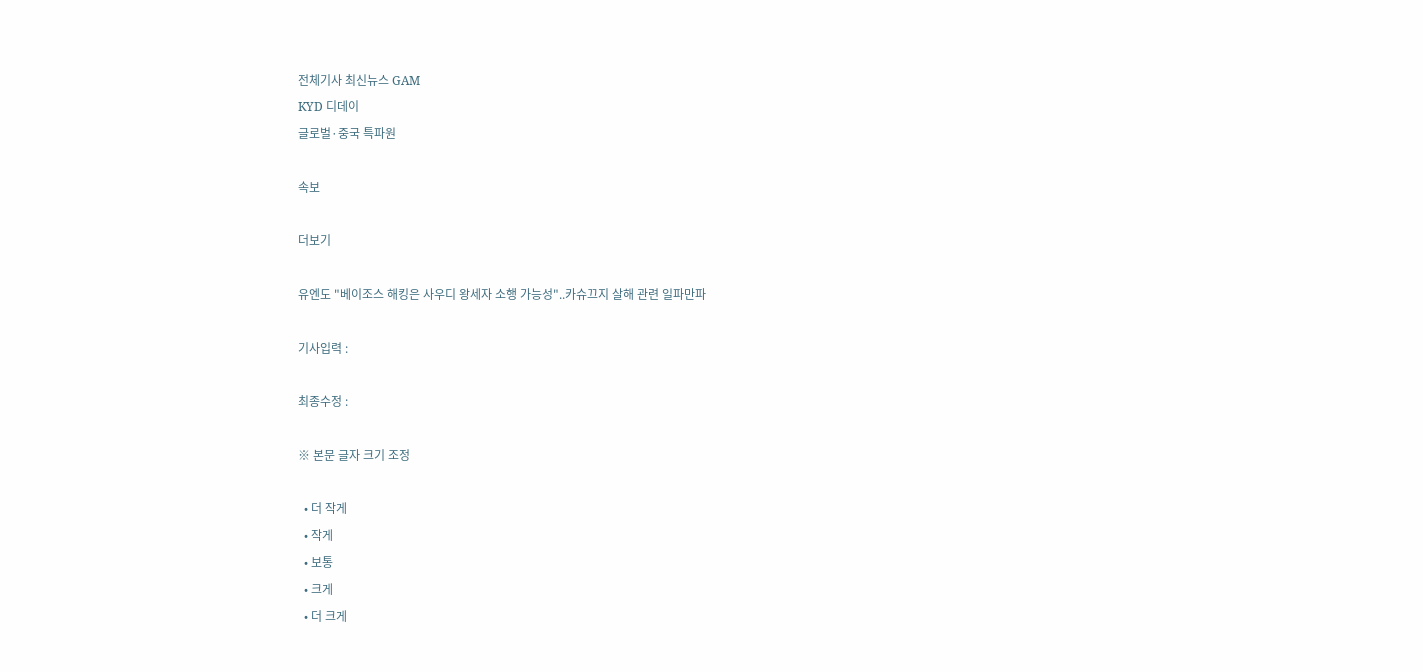전체기사 최신뉴스 GAM
KYD 디데이
글로벌·중국 특파원

속보

더보기

유엔도 "베이조스 해킹은 사우디 왕세자 소행 가능성"..카슈끄지 살해 관련 일파만파

기사입력 :

최종수정 :

※ 본문 글자 크기 조정

  • 더 작게
  • 작게
  • 보통
  • 크게
  • 더 크게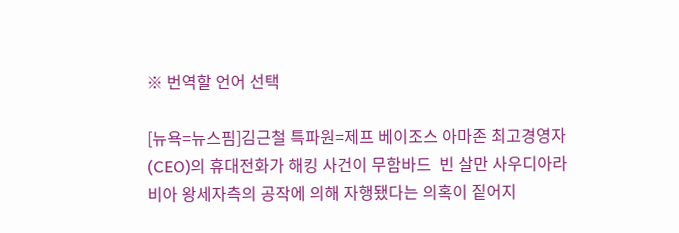※ 번역할 언어 선택

[뉴욕=뉴스핌]김근철 특파원=제프 베이조스 아마존 최고경영자(CEO)의 휴대전화가 해킹 사건이 무함바드  빈 살만 사우디아라비아 왕세자측의 공작에 의해 자행됐다는 의혹이 짙어지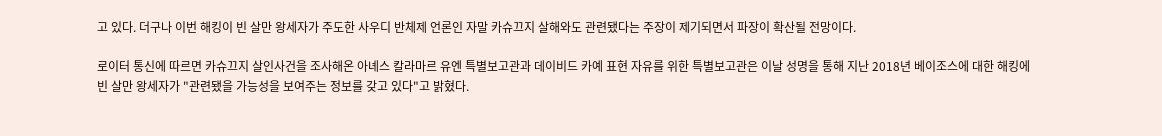고 있다. 더구나 이번 해킹이 빈 살만 왕세자가 주도한 사우디 반체제 언론인 자말 카슈끄지 살해와도 관련됐다는 주장이 제기되면서 파장이 확산될 전망이다.

로이터 통신에 따르면 카슈끄지 살인사건을 조사해온 아녜스 칼라마르 유엔 특별보고관과 데이비드 카예 표현 자유를 위한 특별보고관은 이날 성명을 통해 지난 2018년 베이조스에 대한 해킹에 빈 살만 왕세자가 "관련됐을 가능성을 보여주는 정보를 갖고 있다"고 밝혔다.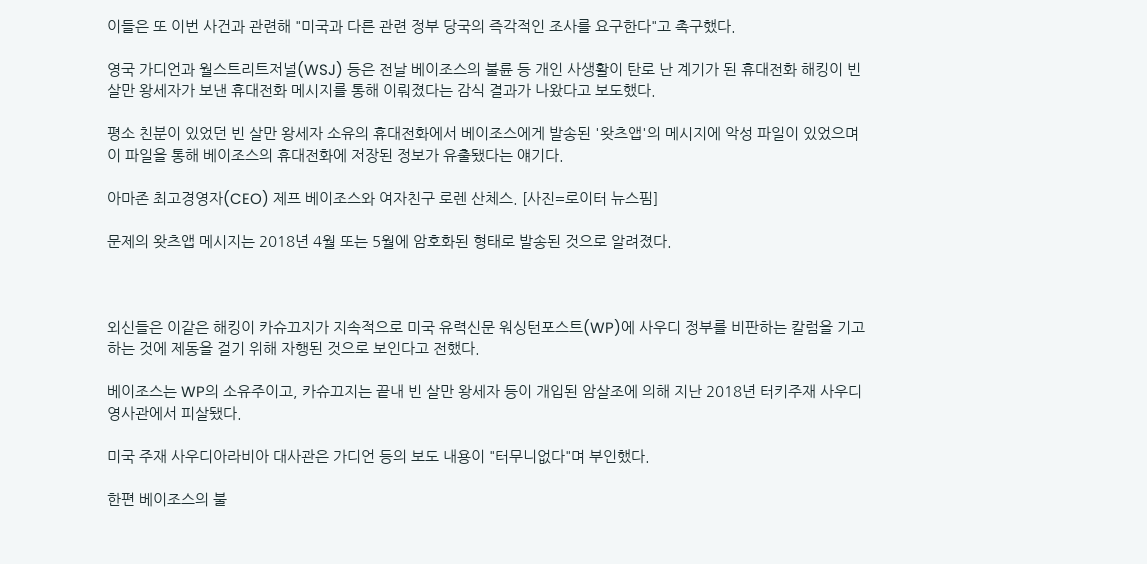이들은 또 이번 사건과 관련해 "미국과 다른 관련 정부 당국의 즉각적인 조사를 요구한다"고 촉구했다.

영국 가디언과 월스트리트저널(WSJ) 등은 전날 베이조스의 불륜 등 개인 사생활이 탄로 난 계기가 된 휴대전화 해킹이 빈 살만 왕세자가 보낸 휴대전화 메시지를 통해 이뤄졌다는 감식 결과가 나왔다고 보도했다.

평소 친분이 있었던 빈 살만 왕세자 소유의 휴대전화에서 베이조스에게 발송된 '왓츠앱'의 메시지에 악성 파일이 있었으며 이 파일을 통해 베이조스의 휴대전화에 저장된 정보가 유출됐다는 얘기다.

아마존 최고경영자(CEO) 제프 베이조스와 여자친구 로렌 산체스. [사진=로이터 뉴스핌]

문제의 왓츠앱 메시지는 2018년 4월 또는 5월에 암호화된 형태로 발송된 것으로 알려졌다.



외신들은 이같은 해킹이 카슈끄지가 지속적으로 미국 유력신문 워싱턴포스트(WP)에 사우디 정부를 비판하는 칼럼을 기고하는 것에 제동을 걸기 위해 자행된 것으로 보인다고 전했다.

베이조스는 WP의 소유주이고, 카슈끄지는 끝내 빈 살만 왕세자 등이 개입된 암살조에 의해 지난 2018년 터키주재 사우디 영사관에서 피살됐다.

미국 주재 사우디아라비아 대사관은 가디언 등의 보도 내용이 "터무니없다"며 부인했다.

한편 베이조스의 불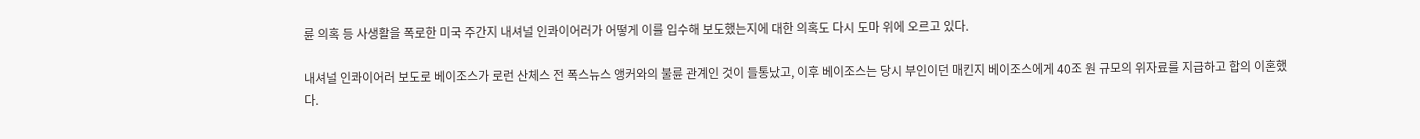륜 의혹 등 사생활을 폭로한 미국 주간지 내셔널 인콰이어러가 어떻게 이를 입수해 보도했는지에 대한 의혹도 다시 도마 위에 오르고 있다.

내셔널 인콰이어러 보도로 베이조스가 로런 산체스 전 폭스뉴스 앵커와의 불륜 관계인 것이 들통났고, 이후 베이조스는 당시 부인이던 매킨지 베이조스에게 40조 원 규모의 위자료를 지급하고 합의 이혼했다.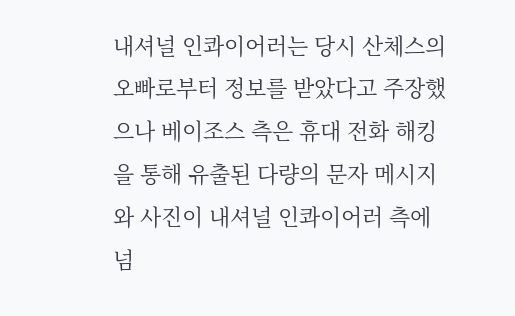내셔널 인콰이어러는 당시 산체스의 오빠로부터 정보를 받았다고 주장했으나 베이조스 측은 휴대 전화 해킹을 통해 유출된 다량의 문자 메시지와 사진이 내셔널 인콰이어러 측에 넘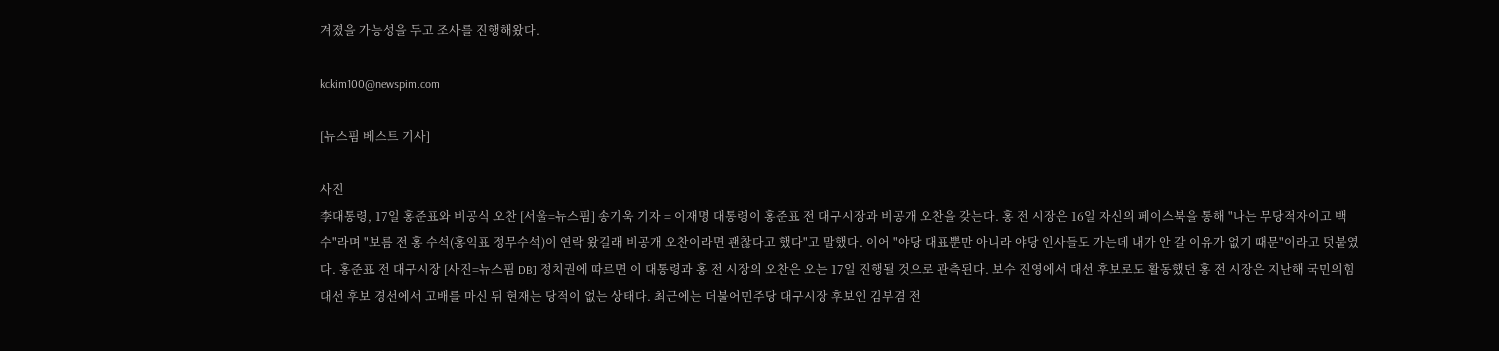겨졌을 가능성을 두고 조사를 진행해왔다.

kckim100@newspim.com

[뉴스핌 베스트 기사]

사진
李대통령, 17일 홍준표와 비공식 오찬 [서울=뉴스핌] 송기욱 기자 = 이재명 대통령이 홍준표 전 대구시장과 비공개 오찬을 갖는다. 홍 전 시장은 16일 자신의 페이스북을 통해 "나는 무당적자이고 백수"라며 "보름 전 홍 수석(홍익표 정무수석)이 연락 왔길래 비공개 오찬이라면 괜찮다고 했다"고 말했다. 이어 "야당 대표뿐만 아니라 야당 인사들도 가는데 내가 안 갈 이유가 없기 때문"이라고 덧붙였다. 홍준표 전 대구시장 [사진=뉴스핌 DB] 정치권에 따르면 이 대통령과 홍 전 시장의 오찬은 오는 17일 진행될 것으로 관측된다. 보수 진영에서 대선 후보로도 활동했던 홍 전 시장은 지난해 국민의힘 대선 후보 경선에서 고배를 마신 뒤 현재는 당적이 없는 상태다. 최근에는 더불어민주당 대구시장 후보인 김부겸 전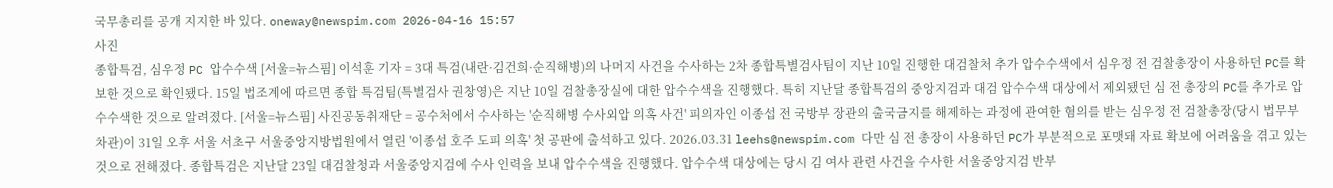국무총리를 공개 지지한 바 있다. oneway@newspim.com 2026-04-16 15:57
사진
종합특검, 심우정 PC 압수수색 [서울=뉴스핌] 이석훈 기자 = 3대 특검(내란·김건희·순직해병)의 나머지 사건을 수사하는 2차 종합특별검사팀이 지난 10일 진행한 대검찰처 추가 압수수색에서 심우정 전 검찰총장이 사용하던 PC를 확보한 것으로 확인됐다. 15일 법조계에 따르면 종합 특검팀(특별검사 권창영)은 지난 10일 검찰총장실에 대한 압수수색을 진행했다. 특히 지난달 종합특검의 중앙지검과 대검 압수수색 대상에서 제외됐던 심 전 총장의 PC를 추가로 압수수색한 것으로 알려졌다. [서울=뉴스핌] 사진공동취재단 = 공수처에서 수사하는 '순직해병 수사외압 의혹 사건' 피의자인 이종섭 전 국방부 장관의 출국금지를 해제하는 과정에 관여한 혐의를 받는 심우정 전 검찰총장(당시 법무부 차관)이 31일 오후 서울 서초구 서울중앙지방법원에서 열린 '이종섭 호주 도피 의혹' 첫 공판에 출석하고 있다. 2026.03.31 leehs@newspim.com 다만 심 전 총장이 사용하던 PC가 부분적으로 포맷돼 자료 확보에 어려움을 겪고 있는 것으로 전해졌다. 종합특검은 지난달 23일 대검찰청과 서울중앙지검에 수사 인력을 보내 압수수색을 진행했다. 압수수색 대상에는 당시 김 여사 관련 사건을 수사한 서울중앙지검 반부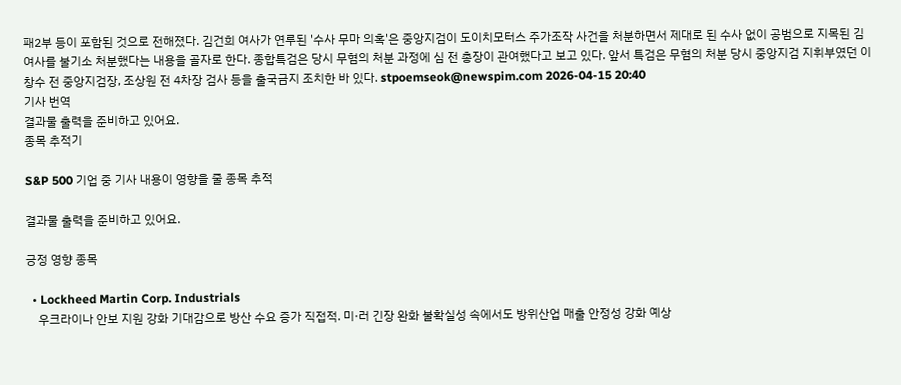패2부 등이 포함된 것으로 전해졌다. 김건희 여사가 연루된 '수사 무마 의혹'은 중앙지검이 도이치모터스 주가조작 사건을 처분하면서 제대로 된 수사 없이 공범으로 지목된 김 여사를 불기소 처분했다는 내용을 골자로 한다. 종합특검은 당시 무혐의 처분 과정에 심 전 총장이 관여했다고 보고 있다. 앞서 특검은 무혐의 처분 당시 중앙지검 지휘부였던 이창수 전 중앙지검장, 조상원 전 4차장 검사 등을 출국금지 조치한 바 있다. stpoemseok@newspim.com 2026-04-15 20:40
기사 번역
결과물 출력을 준비하고 있어요.
종목 추적기

S&P 500 기업 중 기사 내용이 영향을 줄 종목 추적

결과물 출력을 준비하고 있어요.

긍정 영향 종목

  • Lockheed Martin Corp. Industrials
    우크라이나 안보 지원 강화 기대감으로 방산 수요 증가 직접적. 미·러 긴장 완화 불확실성 속에서도 방위산업 매출 안정성 강화 예상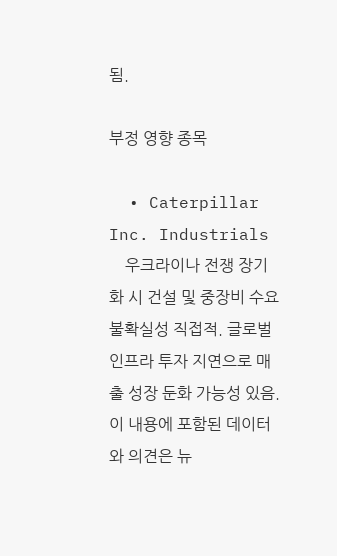됨.

부정 영향 종목

  • Caterpillar Inc. Industrials
    우크라이나 전쟁 장기화 시 건설 및 중장비 수요 불확실성 직접적. 글로벌 인프라 투자 지연으로 매출 성장 둔화 가능성 있음.
이 내용에 포함된 데이터와 의견은 뉴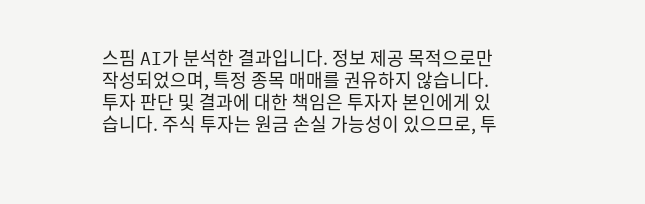스핌 AI가 분석한 결과입니다. 정보 제공 목적으로만 작성되었으며, 특정 종목 매매를 권유하지 않습니다. 투자 판단 및 결과에 대한 책임은 투자자 본인에게 있습니다. 주식 투자는 원금 손실 가능성이 있으므로, 투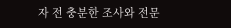자 전 충분한 조사와 전문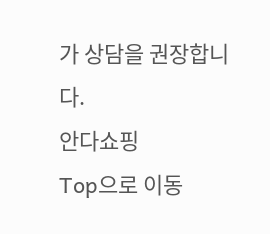가 상담을 권장합니다.
안다쇼핑
Top으로 이동